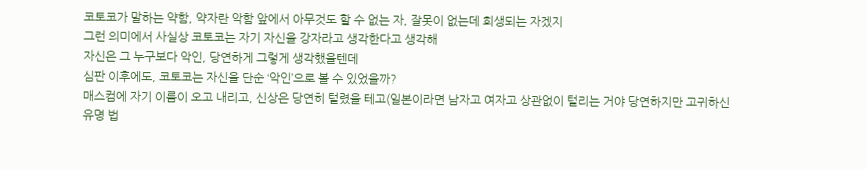코토코가 말하는 약함, 약자란 악함 앞에서 아무것도 할 수 없는 자, 잘못이 없는데 희생되는 자겠지
그런 의미에서 사실상 코토코는 자기 자신을 강자라고 생각한다고 생각해
자신은 그 누구보다 악인, 당연하게 그렇게 생각했을텐데
심판 이후에도, 코토코는 자신을 단순 ‘악인’으로 볼 수 있었을까?
매스컴에 자기 이름이 오고 내리고, 신상은 당연히 털렸을 테고(일본이라면 남자고 여자고 상관없이 털리는 거야 당연하지만 고귀하신 유명 법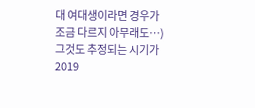대 여대생이라면 경우가 조금 다르지 아무래도…)
그것도 추정되는 시기가 2019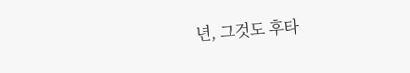년, 그것도 후타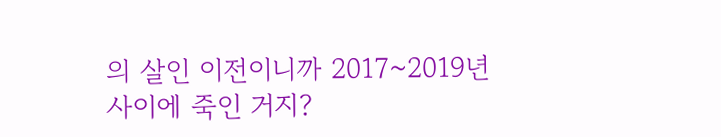의 살인 이전이니까 2017~2019년 사이에 죽인 거지?